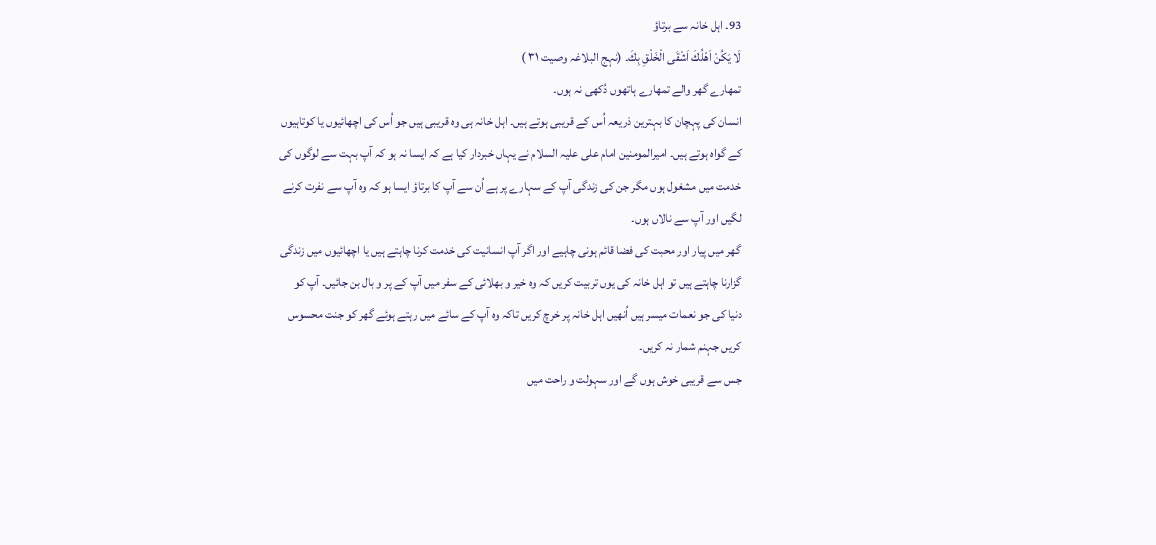93۔ اہل خانہ سے برتاؤ
لَا يَكُنْ اَهْلُكَ اَشْقَى الْخَلْقِ بِكَ۔ (نہج البلاغہ وصیت ۳۱ )
تمھارے گھر والے تمھارے ہاتھوں دُکھی نہ ہوں۔
انسان کی پہچان کا بہترین ذریعہ اُس کے قریبی ہوتے ہیں۔ اہل خانہ ہی وہ قریبی ہیں جو اُس کی اچھائیوں یا کوتاہیوں کے گواہ ہوتے ہیں۔ امیرالمومنین امام علی علیہ السلام نے یہاں خبردار کیا ہے کہ ایسا نہ ہو کہ آپ بہت سے لوگوں کی خدمت میں مشغول ہوں مگر جن کی زندگی آپ کے سہارے پر ہے اُن سے آپ کا برتاؤ ایسا ہو کہ وہ آپ سے نفرت کرنے لگیں اور آپ سے نالاں ہوں۔
گھر میں پیار اور محبت کی فضا قائم ہونی چاہیے اور اگر آپ انسانیت کی خدمت کرنا چاہتے ہیں یا اچھائیوں میں زندگی گزارنا چاہتے ہیں تو اہل خانہ کی یوں تربیت کریں کہ وہ خیر و بھلائی کے سفر میں آپ کے پر و بال بن جائیں۔ آپ کو دنیا کی جو نعمات میسر ہیں اُنھیں اہل خانہ پر خرچ کریں تاکہ وہ آپ کے سائے میں رہتے ہوئے گھر کو جنت محسوس کریں جہنم شمار نہ کریں۔
جس سے قریبی خوش ہوں گے اور سہولت و راحت میں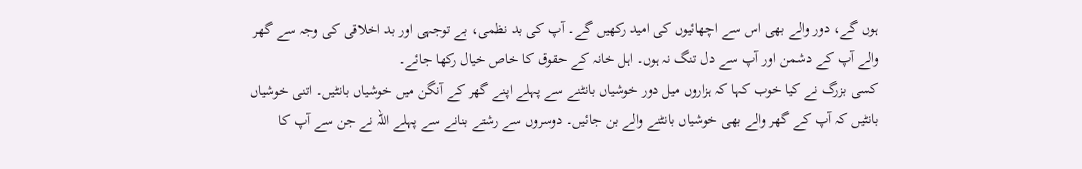ہوں گے، دور والے بھی اس سے اچھائیوں کی امید رکھیں گے۔ آپ کی بد نظمی، بے توجہی اور بد اخلاقی کی وجہ سے گھر والے آپ کے دشمن اور آپ سے دل تنگ نہ ہوں۔ اہل خانہ کے حقوق کا خاص خیال رکھا جائے۔
کسی بزرگ نے کیا خوب کہا کہ ہزاروں میل دور خوشیاں بانٹنے سے پہلے اپنے گھر کے آنگن میں خوشیاں بانٹیں۔ اتنی خوشیاں بانٹیں کہ آپ کے گھر والے بھی خوشیاں بانٹنے والے بن جائیں۔ دوسروں سے رشتے بنانے سے پہلے اللہ نے جن سے آپ کا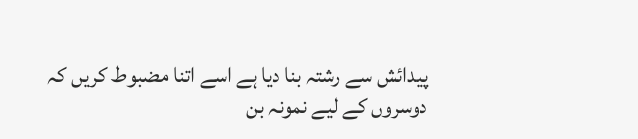پیدائش سے رشتہ بنا دیا ہے اسے اتنا مضبوط کریں کہ دوسروں کے لیے نمونہ بن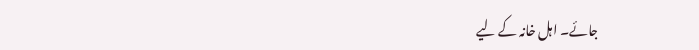جائے۔ اہل خانہ کے لیے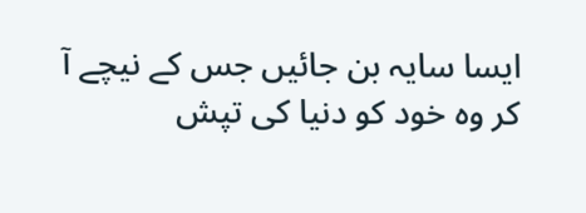ایسا سایہ بن جائیں جس کے نیچے آ کر وہ خود کو دنیا کی تپش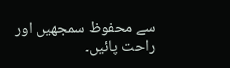سے محفوظ سمجھیں اور راحت پائیں۔